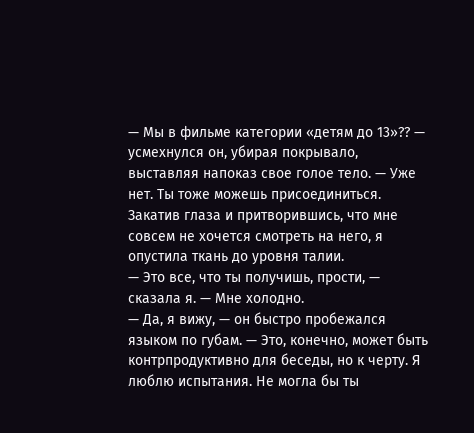— Мы в фильме категории «детям до 13»?? — усмехнулся он, убирая покрывало, выставляя напоказ свое голое тело. — Уже нет. Ты тоже можешь присоединиться.
Закатив глаза и притворившись, что мне совсем не хочется смотреть на него, я опустила ткань до уровня талии.
— Это все, что ты получишь, прости, — сказала я. — Мне холодно.
— Да, я вижу, — он быстро пробежался языком по губам. — Это, конечно, может быть контрпродуктивно для беседы, но к черту. Я люблю испытания. Не могла бы ты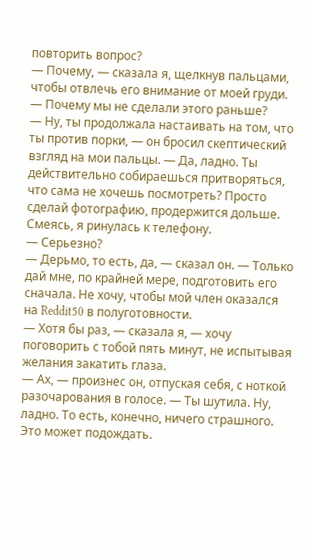повторить вопрос?
— Почему, — сказала я, щелкнув пальцами, чтобы отвлечь его внимание от моей груди. — Почему мы не сделали этого раньше?
— Ну, ты продолжала настаивать на том, что ты против порки, — он бросил скептический взгляд на мои пальцы. — Да, ладно. Ты действительно собираешься притворяться, что сама не хочешь посмотреть? Просто сделай фотографию, продержится дольше.
Смеясь, я ринулась к телефону.
— Серьезно?
— Дерьмо, то есть, да, — сказал он. — Только дай мне, по крайней мере, подготовить его сначала. Не хочу, чтобы мой член оказался на Reddit50 в полуготовности.
— Хотя бы раз, — сказала я, — хочу поговорить с тобой пять минут, не испытывая желания закатить глаза.
— Ах, — произнес он, отпуская себя, с ноткой разочарования в голосе. — Ты шутила. Ну, ладно. То есть, конечно, ничего страшного. Это может подождать.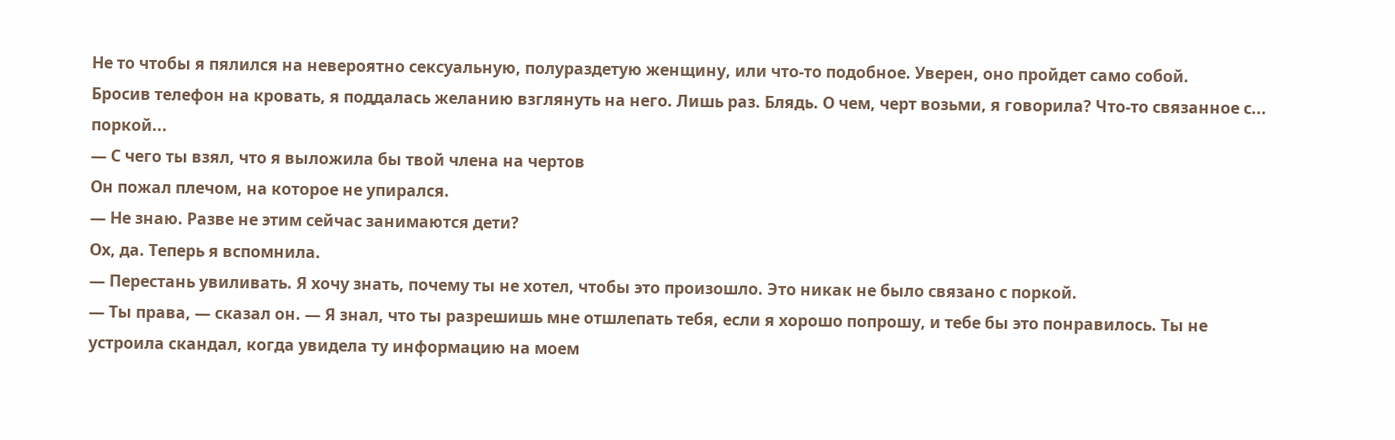Не то чтобы я пялился на невероятно сексуальную, полураздетую женщину, или что-то подобное. Уверен, оно пройдет само собой.
Бросив телефон на кровать, я поддалась желанию взглянуть на него. Лишь раз. Блядь. О чем, черт возьми, я говорила? Что-то связанное с... поркой...
— С чего ты взял, что я выложила бы твой члена на чертов
Он пожал плечом, на которое не упирался.
— Не знаю. Разве не этим сейчас занимаются дети?
Ох, да. Теперь я вспомнила.
— Перестань увиливать. Я хочу знать, почему ты не хотел, чтобы это произошло. Это никак не было связано с поркой.
— Ты права, — сказал он. — Я знал, что ты разрешишь мне отшлепать тебя, если я хорошо попрошу, и тебе бы это понравилось. Ты не устроила скандал, когда увидела ту информацию на моем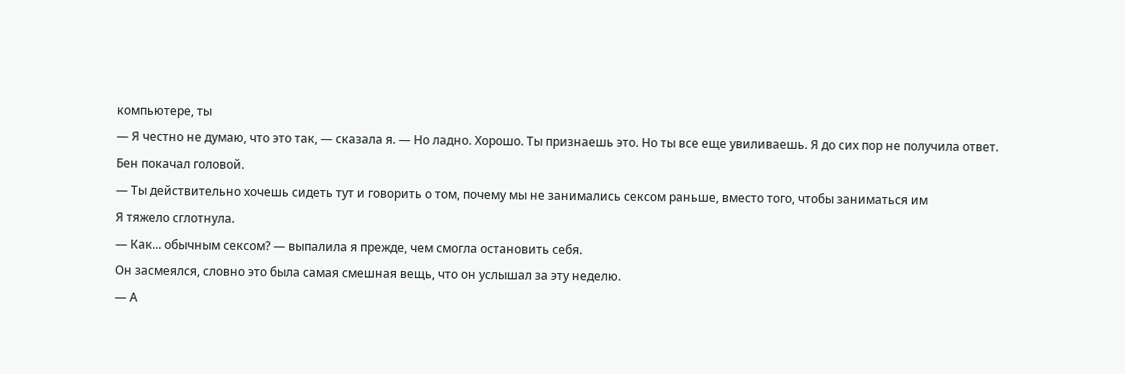компьютере, ты
— Я честно не думаю, что это так, — сказала я. — Но ладно. Хорошо. Ты признаешь это. Но ты все еще увиливаешь. Я до сих пор не получила ответ.
Бен покачал головой.
— Ты действительно хочешь сидеть тут и говорить о том, почему мы не занимались сексом раньше, вместо того, чтобы заниматься им
Я тяжело сглотнула.
— Как... обычным сексом? — выпалила я прежде, чем смогла остановить себя.
Он засмеялся, словно это была самая смешная вещь, что он услышал за эту неделю.
— А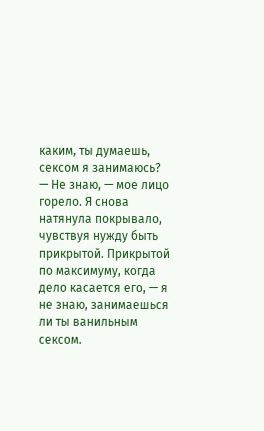каким, ты думаешь, сексом я занимаюсь?
— Не знаю, — мое лицо горело. Я снова натянула покрывало, чувствуя нужду быть прикрытой. Прикрытой по максимуму, когда дело касается его, — я не знаю, занимаешься ли ты ванильным сексом.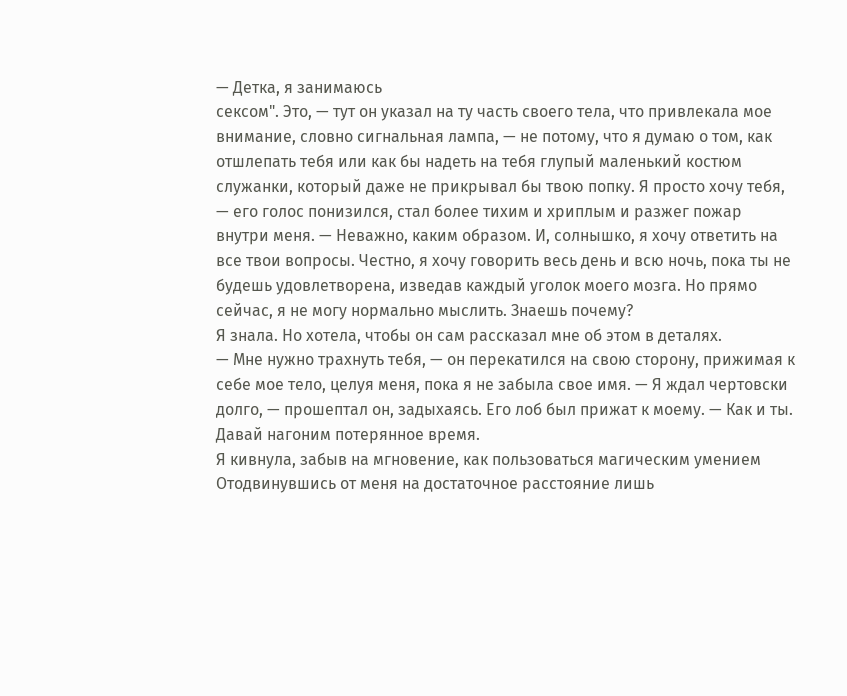— Детка, я занимаюсь
сексом". Это, — тут он указал на ту часть своего тела, что привлекала мое внимание, словно сигнальная лампа, — не потому, что я думаю о том, как отшлепать тебя или как бы надеть на тебя глупый маленький костюм служанки, который даже не прикрывал бы твою попку. Я просто хочу тебя, — его голос понизился, стал более тихим и хриплым и разжег пожар внутри меня. — Неважно, каким образом. И, солнышко, я хочу ответить на все твои вопросы. Честно, я хочу говорить весь день и всю ночь, пока ты не будешь удовлетворена, изведав каждый уголок моего мозга. Но прямо сейчас, я не могу нормально мыслить. Знаешь почему?
Я знала. Но хотела, чтобы он сам рассказал мне об этом в деталях.
— Мне нужно трахнуть тебя, — он перекатился на свою сторону, прижимая к себе мое тело, целуя меня, пока я не забыла свое имя. — Я ждал чертовски долго, — прошептал он, задыхаясь. Его лоб был прижат к моему. — Как и ты. Давай нагоним потерянное время.
Я кивнула, забыв на мгновение, как пользоваться магическим умением
Отодвинувшись от меня на достаточное расстояние лишь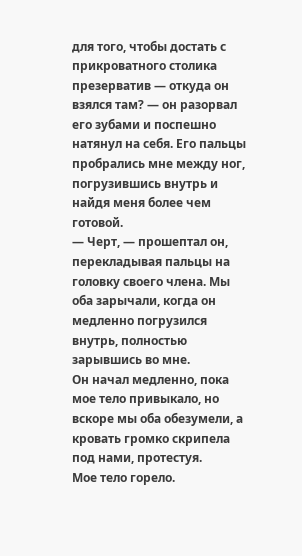для того, чтобы достать с прикроватного столика презерватив — откуда он взялся там? — он разорвал его зубами и поспешно натянул на себя. Его пальцы пробрались мне между ног, погрузившись внутрь и найдя меня более чем готовой.
— Черт, — прошептал он, перекладывая пальцы на головку своего члена. Мы оба зарычали, когда он медленно погрузился внутрь, полностью зарывшись во мне.
Он начал медленно, пока мое тело привыкало, но вскоре мы оба обезумели, а кровать громко скрипела под нами, протестуя.
Мое тело горело.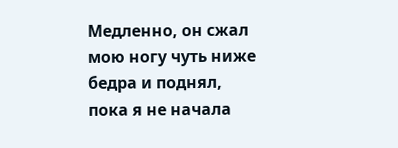Медленно, он сжал мою ногу чуть ниже бедра и поднял, пока я не начала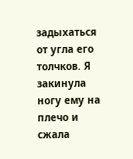задыхаться от угла его толчков. Я закинула ногу ему на плечо и сжала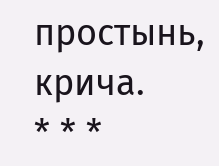простынь, крича.
* * *